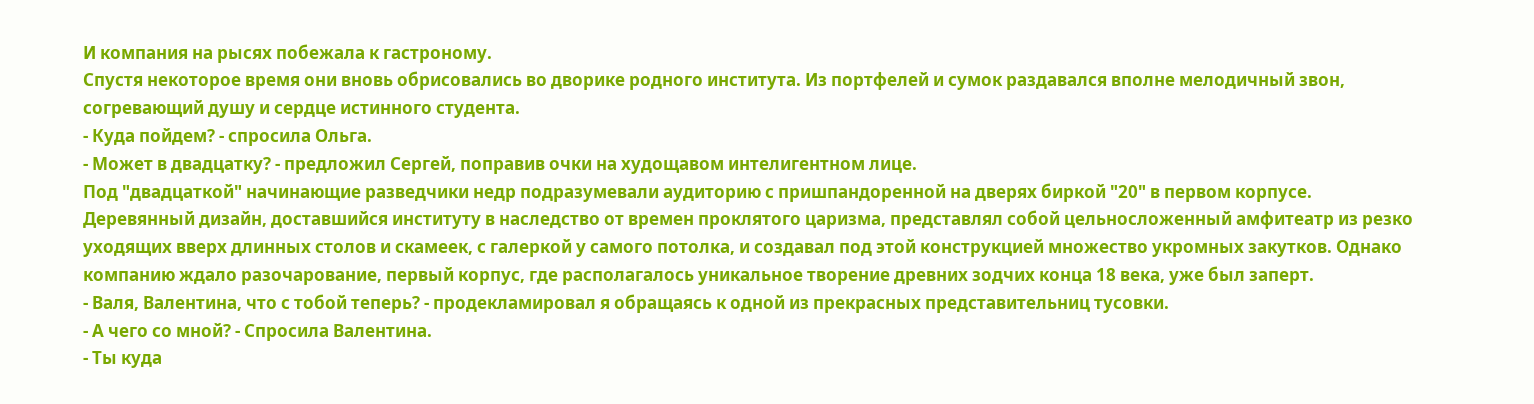И компания на рысях побежала к гастроному.
Спустя некоторое время они вновь обрисовались во дворике родного института. Из портфелей и сумок раздавался вполне мелодичный звон, согревающий душу и сердце истинного студента.
- Куда пойдем? - спросила Ольга.
- Может в двадцатку? - предложил Сергей, поправив очки на худощавом интелигентном лице.
Под "двадцаткой" начинающие разведчики недр подразумевали аудиторию с пришпандоренной на дверях биркой "20" в первом корпусе. Деревянный дизайн, доставшийся институту в наследство от времен проклятого царизма, представлял собой цельносложенный амфитеатр из резко уходящих вверх длинных столов и скамеек, с галеркой у самого потолка, и создавал под этой конструкцией множество укромных закутков. Однако компанию ждало разочарование, первый корпус, где располагалось уникальное творение древних зодчих конца 18 века, уже был заперт.
- Валя, Валентина, что с тобой теперь? - продекламировал я обращаясь к одной из прекрасных представительниц тусовки.
- А чего со мной? - Спросила Валентина.
- Ты куда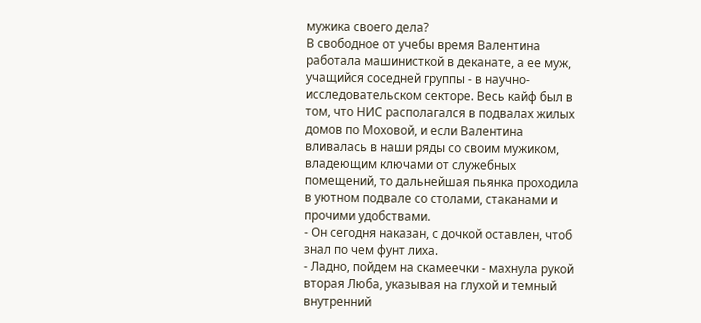мужика своего дела?
В свободное от учебы время Валентина работала машинисткой в деканате, а ее муж, учащийся соседней группы - в научно-исследовательском секторе. Весь кайф был в том, что НИС располагался в подвалах жилых домов по Моховой, и если Валентина вливалась в наши ряды со своим мужиком, владеющим ключами от служебных помещений, то дальнейшая пьянка проходила в уютном подвале со столами, стаканами и прочими удобствами.
- Он сегодня наказан, с дочкой оставлен, чтоб знал по чем фунт лиха.
- Ладно, пойдем на скамеечки - махнула рукой вторая Люба, указывая на глухой и темный внутренний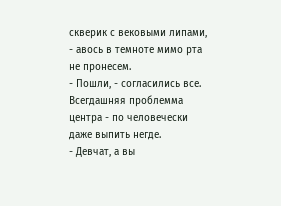скверик с вековыми липами, - авось в темноте мимо рта не пронесем.
- Пошли, - согласились все.
Всегдашняя проблемма центра - по человечески даже выпить негде.
- Девчат, а вы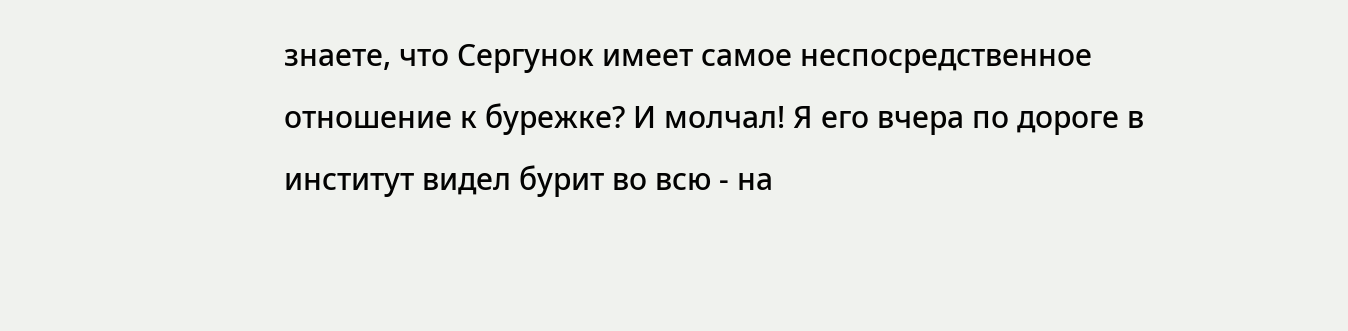знаете, что Сергунок имеет самое неспосредственное отношение к бурежке? И молчал! Я его вчера по дороге в институт видел бурит во всю - на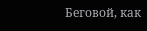Беговой, как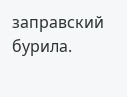заправский бурила.